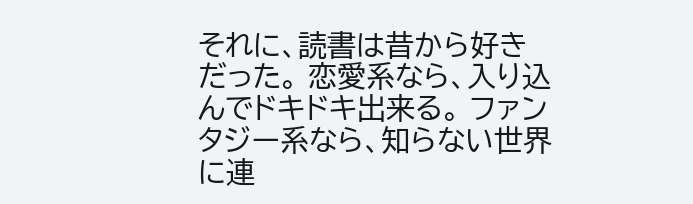それに、読書は昔から好きだった。 恋愛系なら、入り込んでドキドキ出来る。 ファンタジー系なら、知らない世界に連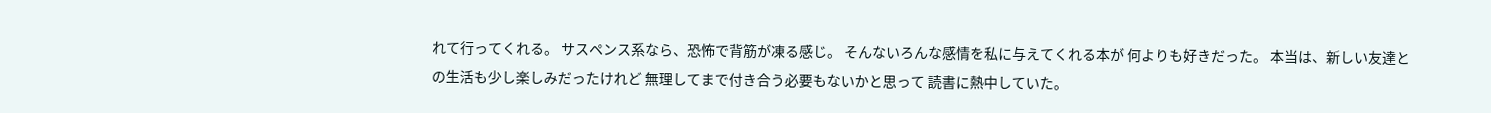れて行ってくれる。 サスペンス系なら、恐怖で背筋が凍る感じ。 そんないろんな感情を私に与えてくれる本が 何よりも好きだった。 本当は、新しい友達との生活も少し楽しみだったけれど 無理してまで付き合う必要もないかと思って 読書に熱中していた。